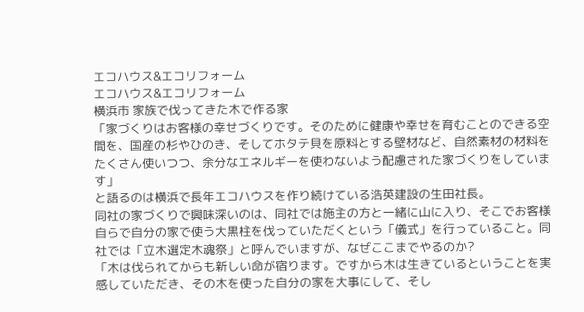エコハウス&エコリフォーム
エコハウス&エコリフォーム
横浜市 家族で伐ってきた木で作る家
「家づくりはお客様の幸せづくりです。そのために健康や幸せを育むことのできる空間を、国産の杉やひのき、そしてホタテ貝を原料とする壁材など、自然素材の材料をたくさん使いつつ、余分なエネルギーを使わないよう配慮された家づくりをしています」
と語るのは横浜で長年エコハウスを作り続けている浩英建設の生田社長。
同社の家づくりで興味深いのは、同社では施主の方と一緒に山に入り、そこでお客様自らで自分の家で使う大黒柱を伐っていただくという「儀式」を行っていること。同社では「立木選定木魂祭」と呼んでいますが、なぜここまでやるのか?
「木は伐られてからも新しい命が宿ります。ですから木は生きているということを実感していただき、その木を使った自分の家を大事にして、そし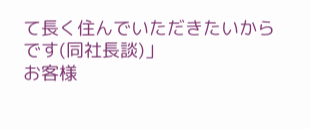て長く住んでいただきたいからです(同社長談)」
お客様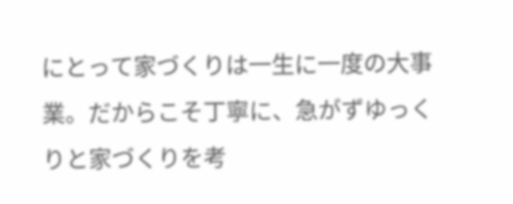にとって家づくりは一生に一度の大事業。だからこそ丁寧に、急がずゆっくりと家づくりを考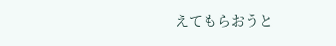えてもらおうと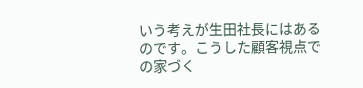いう考えが生田社長にはあるのです。こうした顧客視点での家づく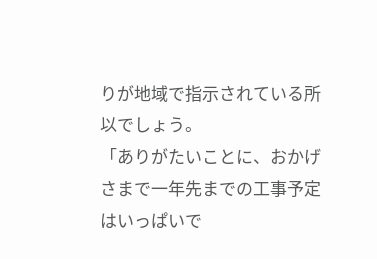りが地域で指示されている所以でしょう。
「ありがたいことに、おかげさまで一年先までの工事予定はいっぱいで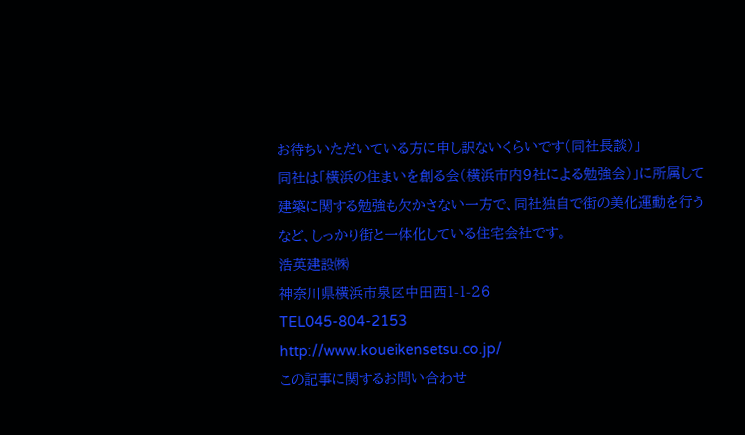お待ちいただいている方に申し訳ないくらいです(同社長談)」
同社は「横浜の住まいを創る会(横浜市内9社による勉強会)」に所属して建築に関する勉強も欠かさない一方で、同社独自で街の美化運動を行うなど、しっかり街と一体化している住宅会社です。
浩英建設㈱
神奈川県横浜市泉区中田西1-1-26
TEL045-804-2153
http://www.koueikensetsu.co.jp/
この記事に関するお問い合わせ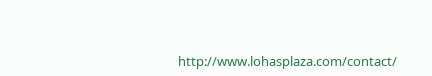http://www.lohasplaza.com/contact/